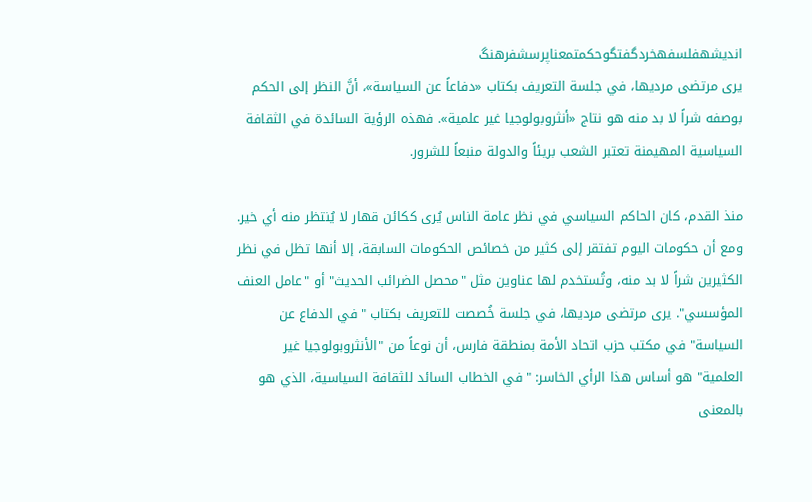اندیشهفلسفهخردگفتگوحکمتمعناپرسشفرهنگ
يرى مرتضى مرديها، في جلسة التعريف بكتاب «دفاعاً عن السياسة»، أنَّ النظر إلى الحكم بوصفه شراً لا بد منه هو نتاج «أنثروبولوجيا غير علمية». فهذه الرؤية السائدة في الثقافة السياسية المهيمنة تعتبر الشعب بريئاً والدولة منبعاً للشرور.

منذ القدم، كان الحاكم السياسي في نظر عامة الناس يُرى ككائن قهار لا يُنتظر منه أي خير. ومع أن حكومات اليوم تفتقر إلى كثير من خصائص الحكومات السابقة، إلا أنها تظل في نظر الكثيرين شراً لا بد منه، وتُستخدم لها عناوين مثل "محصل الضرائب الحديث" أو "عامل العنف المؤسسي". يرى مرتضى مرديها، في جلسة خُصصت للتعريف بكتاب "في الدفاع عن السياسة" في مكتب حزب اتحاد الأمة بمنطقة فارس، أن نوعاً من "الأنثروبولوجيا غير العلمية" هو أساس هذا الرأي الخاسر: "في الخطاب السائد للثقافة السياسية، الذي هو بالمعنى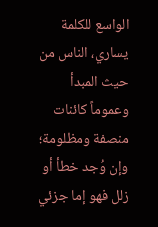الواسع للكلمة يساري، الناس من حيث المبدأ وعموماً كائنات منصفة ومظلومة؛ وإن وُجد خطأ أو زلل فهو إما جزئي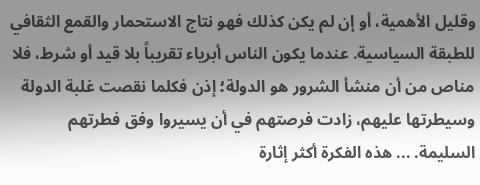وقليل الأهمية، أو إن لم يكن كذلك فهو نتاج الاستحمار والقمع الثقافي للطبقة السياسية. عندما يكون الناس أبرياء تقريباً بلا قيد أو شرط، فلا مناص من أن منشأ الشرور هو الدولة؛ إذن فكلما نقصت غلبة الدولة وسيطرتها عليهم، زادت فرصتهم في أن يسيروا وفق فطرتهم السليمة. ... هذه الفكرة أكثر إثارة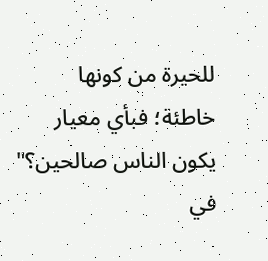للحيرة من كونها خاطئة؛ فبأي معيار يكون الناس صالحين؟" في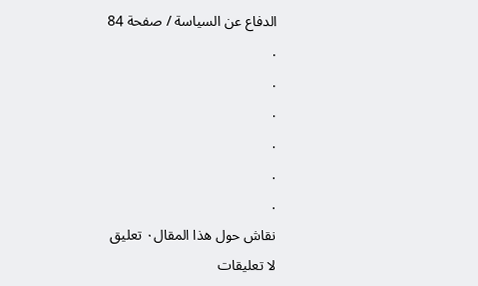الدفاع عن السياسة / صفحة 84
.
.
.
.
.
.
نقاش حول هذا المقال٠ تعليق
لا تعليقات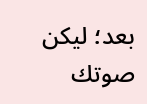بعد؛ ليكن صوتك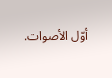أوّل الأصوات.